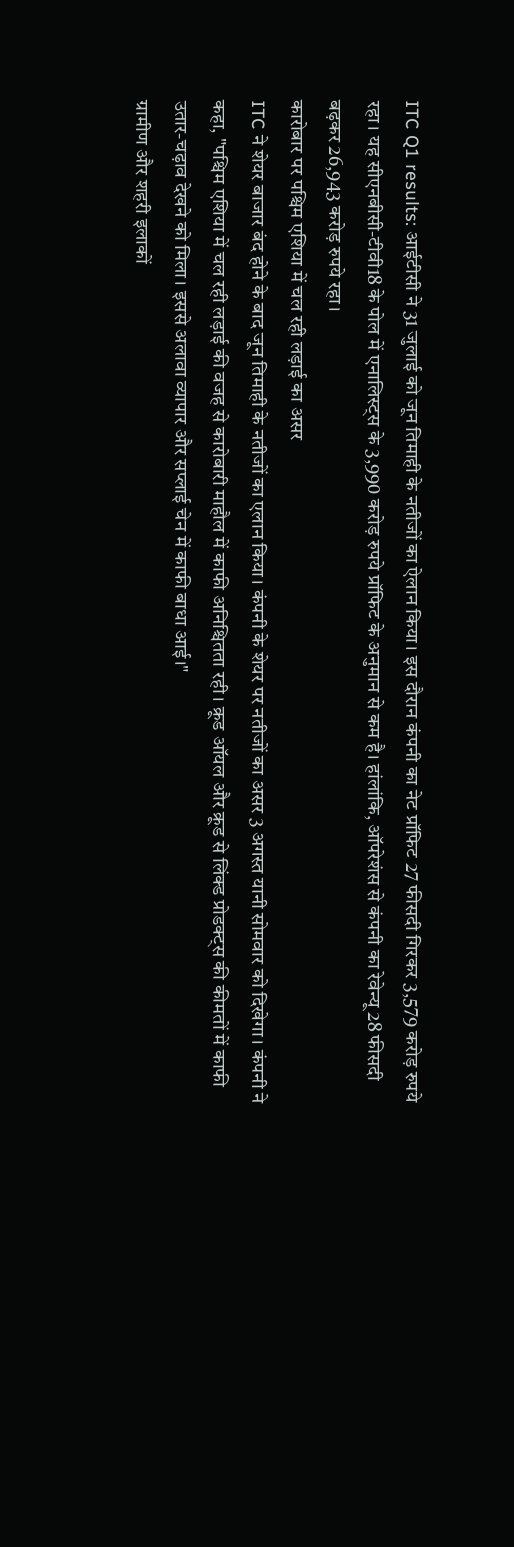ITC Q1 results: आईटीसी ने 31 जुलाई को जून तिमाही के नतीजों का ऐलान किया। इस दौरान कंपनी का नेट प्रॉफिट 27 फीसदी गिरकर 3,579 करोड़ रुपये रहा। यह सीएनबीसी-टीवी18 के पोल में एनालिस्ट्स के 3,990 करोड़ रुपये प्रॉफिट के अनुमान से कम है। हांलांकि, ऑपरेशंस से कंपनी का रेवेन्यू 28 फीसदी बढ़कर 26,943 करोड़ रुपये रहा।
कारोबार पर पश्चिम एशिया में चल रही लड़ाई का असर
ITC ने शेयर बाजार बंद होने के बाद जून तिमाही के नतीजों का एलान किया। कंपनी के शेयर पर नतीजों का असर 3 अगस्त यानी सोमवार को दिखेगा। कंपनी ने कहा, "पश्चिम एशिया में चल रही लड़ाई की वजह से कारोबारी माहौल में काफी अनिश्चितता रही। क्रूड ऑयल और क्रूड से लिंक्ड प्रोडक्ट्स की कीमतों में काफी उतार-चढ़ाव देखने को मिला। इससे अलावा व्यापार और सप्लाई चेन में काफी बाधा आई।"
ग्रामीण और शहरी इलाकों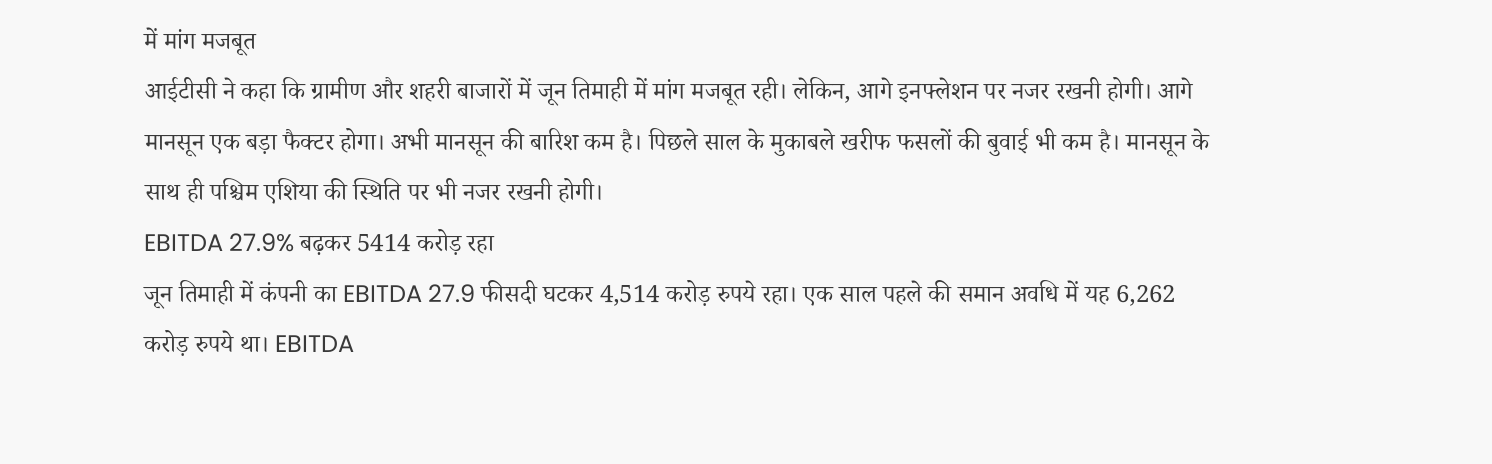में मांग मजबूत
आईटीसी ने कहा कि ग्रामीण और शहरी बाजारों में जून तिमाही में मांग मजबूत रही। लेकिन, आगे इनफ्लेशन पर नजर रखनी होगी। आगे मानसून एक बड़ा फैक्टर होगा। अभी मानसून की बारिश कम है। पिछले साल के मुकाबले खरीफ फसलों की बुवाई भी कम है। मानसून के साथ ही पश्चिम एशिया की स्थिति पर भी नजर रखनी होगी।
EBITDA 27.9% बढ़कर 5414 करोड़ रहा
जून तिमाही में कंपनी का EBITDA 27.9 फीसदी घटकर 4,514 करोड़ रुपये रहा। एक साल पहले की समान अवधि में यह 6,262 करोड़ रुपये था। EBITDA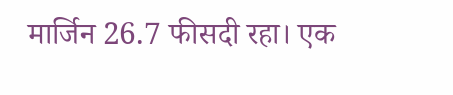मार्जिन 26.7 फीसदी रहा। एक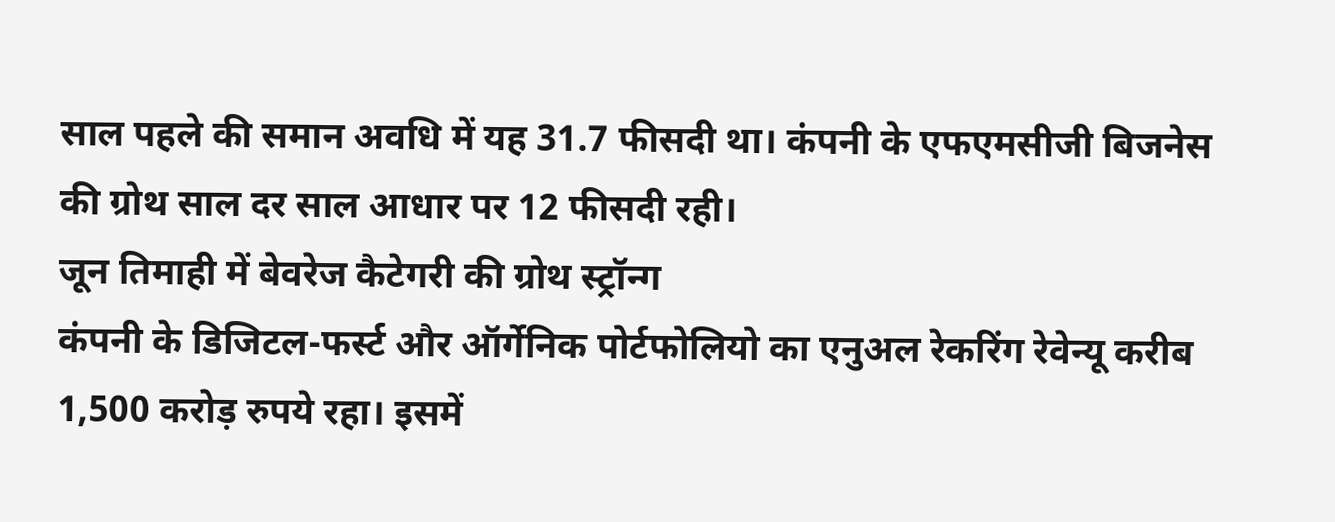साल पहले की समान अवधि में यह 31.7 फीसदी था। कंपनी के एफएमसीजी बिजनेस की ग्रोथ साल दर साल आधार पर 12 फीसदी रही।
जून तिमाही में बेवरेज कैटेगरी की ग्रोथ स्ट्रॉन्ग
कंपनी के डिजिटल-फर्स्ट और ऑर्गेनिक पोर्टफोलियो का एनुअल रेकरिंग रेवेन्यू करीब 1,500 करोड़ रुपये रहा। इसमें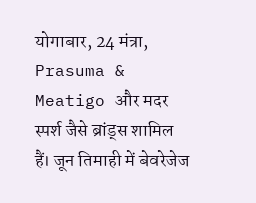योगाबार, 24 मंत्रा, Prasuma & Meatigo और मदर स्पर्श जैसे ब्रांड्स शामिल हैं। जून तिमाही में बेवरेजेज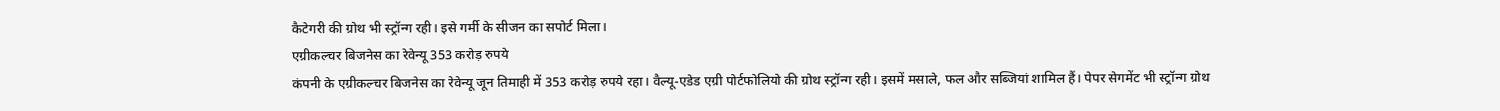कैटेगरी की ग्रोथ भी स्ट्रॉन्ग रही। इसे गर्मी के सीजन का सपोर्ट मिला।
एग्रीकल्चर बिजनेस का रेवेन्यू 353 करोड़ रुपये
कंपनी के एग्रीकल्चर बिजनेस का रेवेन्यू जून तिमाही में 353 करोड़ रुपये रहा। वैल्यू-एडेड एग्री पोर्टफोलियो की ग्रोथ स्ट्रॉन्ग रही। इसमें मसाले, फल और सब्जियां शामिल हैं। पेपर सेगमेंट भी स्ट्रॉन्ग ग्रोथ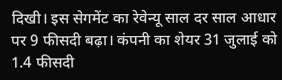दिखी। इस सेगमेंट का रेवेन्यू साल दर साल आधार पर 9 फीसदी बढ़ा। कंपनी का शेयर 31 जुलाई को 1.4 फीसदी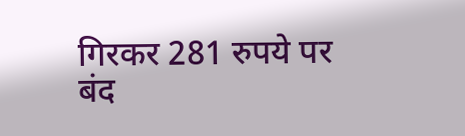गिरकर 281 रुपये पर बंद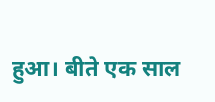हुआ। बीते एक साल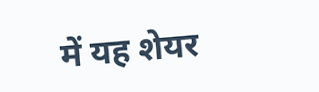में यह शेयर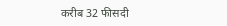करीब 32 फीसदी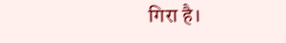गिरा है।